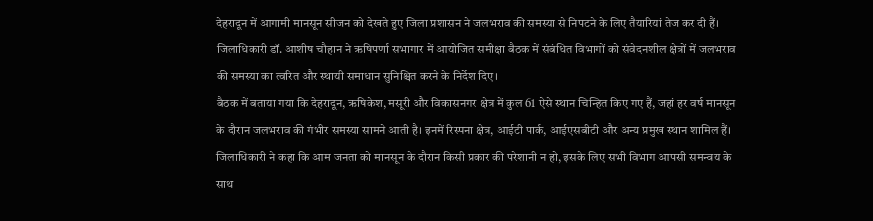देहरादून में आगामी मानसून सीजन को देखते हुए जिला प्रशासन ने जलभराव की समस्या से निपटने के लिए तैयारियां तेज कर दी हैं। जिलाधिकारी डॉ. आशीष चौहान ने ऋषिपर्णा सभागार में आयोजित समीक्षा बैठक में संबंधित विभागों को संवेदनशील क्षेत्रों में जलभराव की समस्या का त्वरित और स्थायी समाधान सुनिश्चित करने के निर्देश दिए।
बैठक में बताया गया कि देहरादून, ऋषिकेश, मसूरी और विकासनगर क्षेत्र में कुल 61 ऐसे स्थान चिन्हित किए गए हैं, जहां हर वर्ष मानसून के दौरान जलभराव की गंभीर समस्या सामने आती है। इनमें रिस्पना क्षेत्र, आईटी पार्क, आईएसबीटी और अन्य प्रमुख स्थान शामिल हैं।
जिलाधिकारी ने कहा कि आम जनता को मानसून के दौरान किसी प्रकार की परेशानी न हो, इसके लिए सभी विभाग आपसी समन्वय के साथ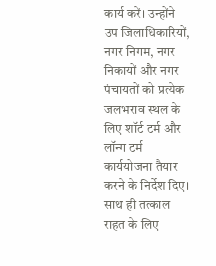कार्य करें। उन्होंने उप जिलाधिकारियों, नगर निगम, नगर निकायों और नगर पंचायतों को प्रत्येक जलभराव स्थल के लिए शॉर्ट टर्म और लॉन्ग टर्म कार्ययोजना तैयार करने के निर्देश दिए। साथ ही तत्काल राहत के लिए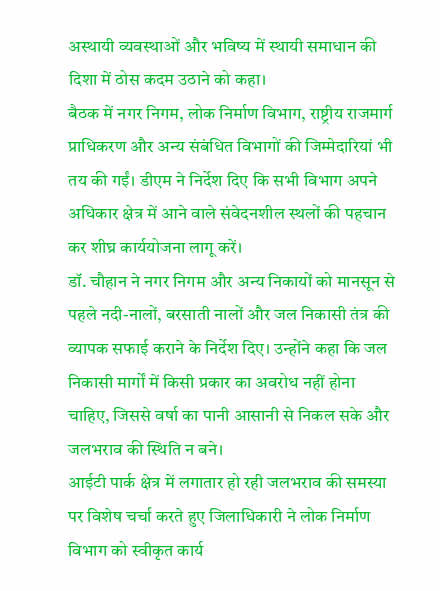अस्थायी व्यवस्थाओं और भविष्य में स्थायी समाधान की दिशा में ठोस कदम उठाने को कहा।
बैठक में नगर निगम, लोक निर्माण विभाग, राष्ट्रीय राजमार्ग प्राधिकरण और अन्य संबंधित विभागों की जिम्मेदारियां भी तय की गईं। डीएम ने निर्देश दिए कि सभी विभाग अपने अधिकार क्षेत्र में आने वाले संवेदनशील स्थलों की पहचान कर शीघ्र कार्ययोजना लागू करें।
डॉ. चौहान ने नगर निगम और अन्य निकायों को मानसून से पहले नदी-नालों, बरसाती नालों और जल निकासी तंत्र की व्यापक सफाई कराने के निर्देश दिए। उन्होंने कहा कि जल निकासी मार्गों में किसी प्रकार का अवरोध नहीं होना चाहिए, जिससे वर्षा का पानी आसानी से निकल सके और जलभराव की स्थिति न बने।
आईटी पार्क क्षेत्र में लगातार हो रही जलभराव की समस्या पर विशेष चर्चा करते हुए जिलाधिकारी ने लोक निर्माण विभाग को स्वीकृत कार्य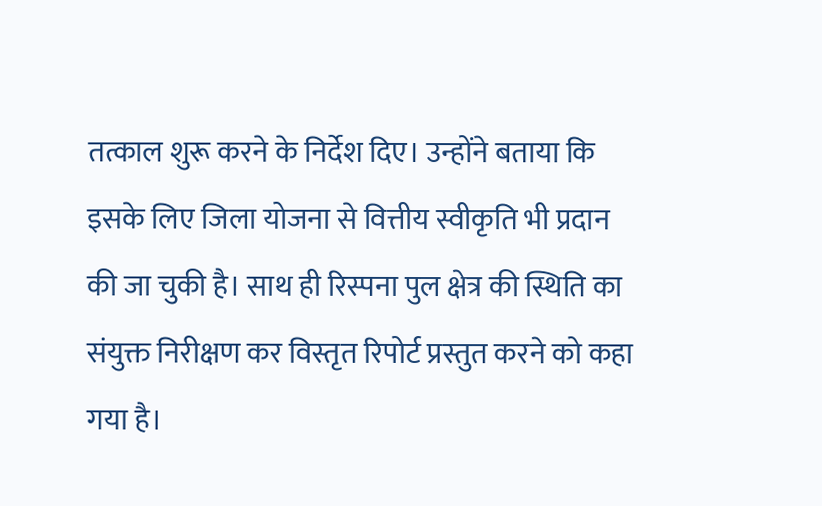तत्काल शुरू करने के निर्देश दिए। उन्होंने बताया कि इसके लिए जिला योजना से वित्तीय स्वीकृति भी प्रदान की जा चुकी है। साथ ही रिस्पना पुल क्षेत्र की स्थिति का संयुक्त निरीक्षण कर विस्तृत रिपोर्ट प्रस्तुत करने को कहा गया है।